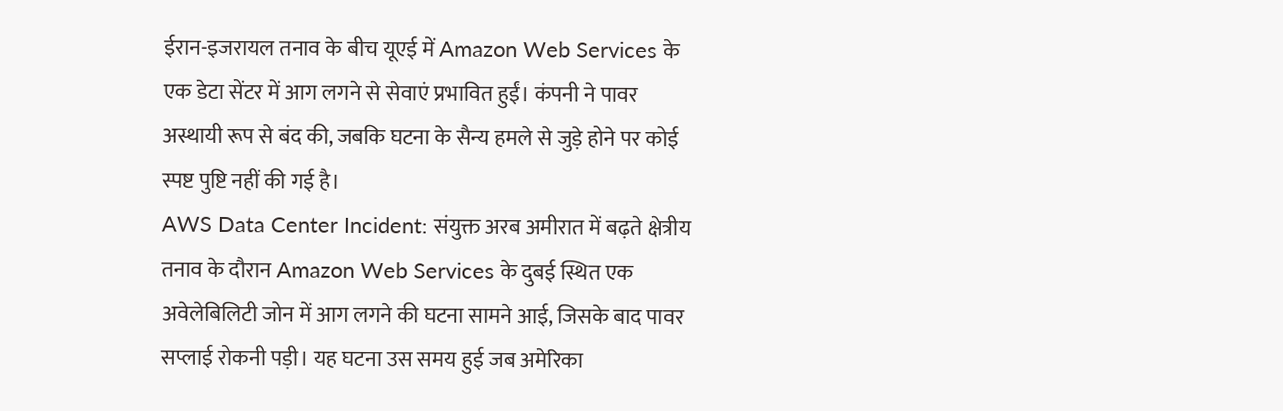ईरान-इजरायल तनाव के बीच यूएई में Amazon Web Services के एक डेटा सेंटर में आग लगने से सेवाएं प्रभावित हुईं। कंपनी ने पावर अस्थायी रूप से बंद की, जबकि घटना के सैन्य हमले से जुड़े होने पर कोई स्पष्ट पुष्टि नहीं की गई है।
AWS Data Center Incident: संयुक्त अरब अमीरात में बढ़ते क्षेत्रीय तनाव के दौरान Amazon Web Services के दुबई स्थित एक अवेलेबिलिटी जोन में आग लगने की घटना सामने आई, जिसके बाद पावर सप्लाई रोकनी पड़ी। यह घटना उस समय हुई जब अमेरिका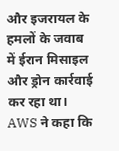और इजरायल के हमलों के जवाब में ईरान मिसाइल और ड्रोन कार्रवाई कर रहा था। AWS ने कहा कि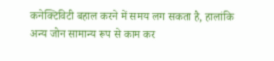कनेक्टिविटी बहाल करने में समय लग सकता है, हालांकि अन्य जोन सामान्य रूप से काम कर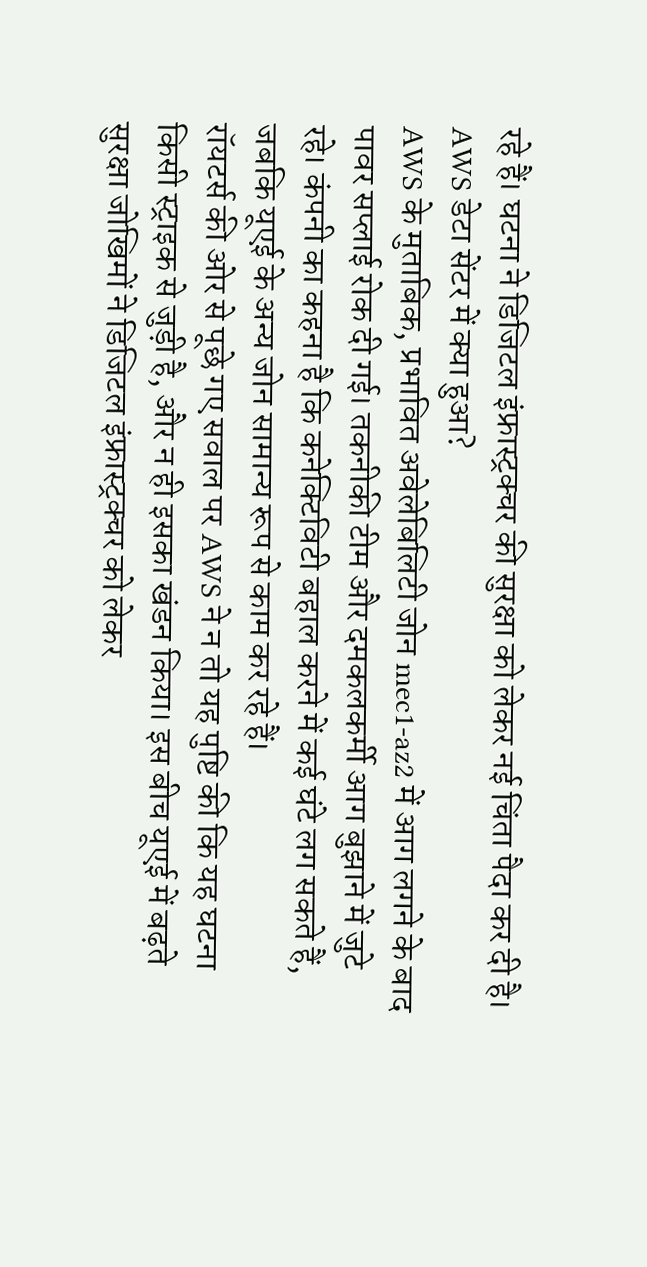रहे हैं। घटना ने डिजिटल इंफ्रास्ट्रक्चर की सुरक्षा को लेकर नई चिंता पैदा कर दी है।
AWS डेटा सेंटर में क्या हुआ?
AWS के मुताबिक, प्रभावित अवेलेबिलिटी जोन mec1-az2 में आग लगने के बाद पावर सप्लाई रोक दी गई। तकनीकी टीम और दमकलकर्मी आग बुझाने में जुटे रहे। कंपनी का कहना है कि कनेक्टिविटी बहाल करने में कई घंटे लग सकते हैं, जबकि यूएई के अन्य जोन सामान्य रूप से काम कर रहे हैं।
रॉयटर्स की ओर से पूछे गए सवाल पर AWS ने न तो यह पुष्टि की कि यह घटना किसी स्ट्राइक से जुड़ी है, और न ही इसका खंडन किया। इस बीच यूएई में बढ़ते सुरक्षा जोखिमों ने डिजिटल इंफ्रास्ट्रक्चर को लेकर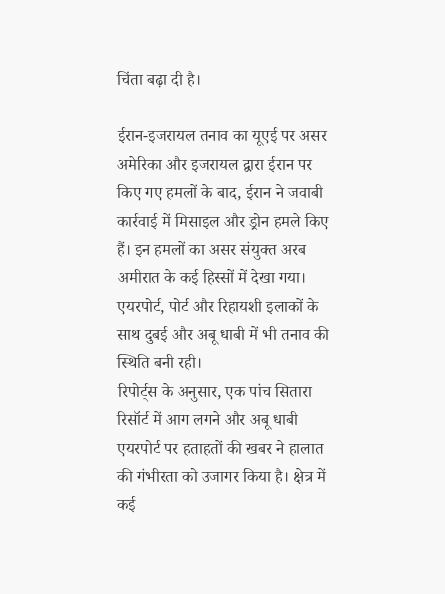चिंता बढ़ा दी है।

ईरान-इजरायल तनाव का यूएई पर असर
अमेरिका और इजरायल द्वारा ईरान पर किए गए हमलों के बाद, ईरान ने जवाबी कार्रवाई में मिसाइल और ड्रोन हमले किए हैं। इन हमलों का असर संयुक्त अरब अमीरात के कई हिस्सों में देखा गया। एयरपोर्ट, पोर्ट और रिहायशी इलाकों के साथ दुबई और अबू धाबी में भी तनाव की स्थिति बनी रही।
रिपोर्ट्स के अनुसार, एक पांच सितारा रिसॉर्ट में आग लगने और अबू धाबी एयरपोर्ट पर हताहतों की खबर ने हालात की गंभीरता को उजागर किया है। क्षेत्र में कई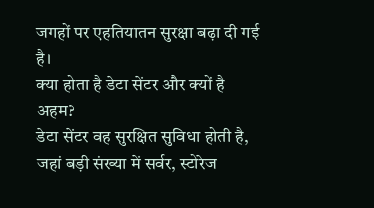जगहों पर एहतियातन सुरक्षा बढ़ा दी गई है।
क्या होता है डेटा सेंटर और क्यों है अहम?
डेटा सेंटर वह सुरक्षित सुविधा होती है, जहां बड़ी संख्या में सर्वर, स्टोरेज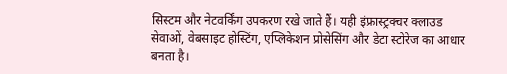सिस्टम और नेटवर्किंग उपकरण रखे जाते हैं। यही इंफ्रास्ट्रक्चर क्लाउड सेवाओं, वेबसाइट होस्टिंग, एप्लिकेशन प्रोसेसिंग और डेटा स्टोरेज का आधार बनता है।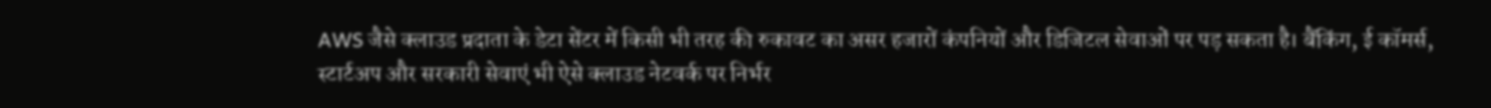AWS जैसे क्लाउड प्रदाता के डेटा सेंटर में किसी भी तरह की रुकावट का असर हजारों कंपनियों और डिजिटल सेवाओं पर पड़ सकता है। बैंकिंग, ई कॉमर्स, स्टार्टअप और सरकारी सेवाएं भी ऐसे क्लाउड नेटवर्क पर निर्भर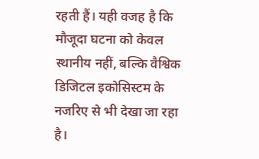रहती हैं। यही वजह है कि मौजूदा घटना को केवल स्थानीय नहीं, बल्कि वैश्विक डिजिटल इकोसिस्टम के नजरिए से भी देखा जा रहा है।